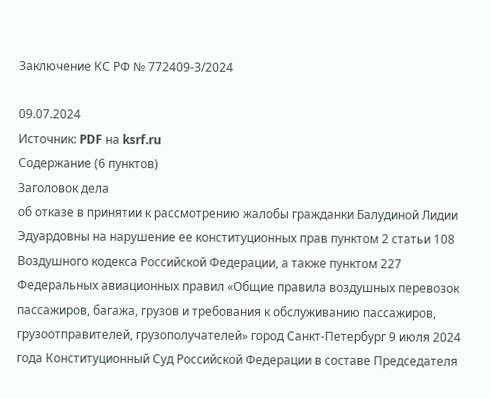Заключение КС РФ № 772409-З/2024

09.07.2024
Источник: PDF на ksrf.ru
Содержание (6 пунктов)
Заголовок дела
об отказе в принятии к рассмотрению жалобы гражданки Балудиной Лидии Эдуардовны на нарушение ее конституционных прав пунктом 2 статьи 108 Воздушного кодекса Российской Федерации, а также пунктом 227 Федеральных авиационных правил «Общие правила воздушных перевозок пассажиров, багажа, грузов и требования к обслуживанию пассажиров, грузоотправителей, грузополучателей» город Санкт-Петербург 9 июля 2024 года Конституционный Суд Российской Федерации в составе Председателя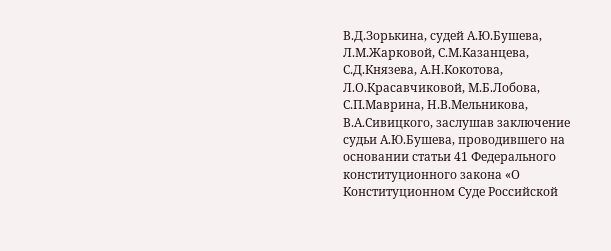В.Д.Зорькина, судей А.Ю.Бушева, Л.М.Жарковой, С.М.Казанцева, С.Д.Князева, А.Н.Кокотова, Л.О.Красавчиковой, М.Б.Лобова, С.П.Маврина, Н.В.Мельникова, В.А.Сивицкого, заслушав заключение судьи А.Ю.Бушева, проводившего на основании статьи 41 Федерального конституционного закона «О Конституционном Суде Российской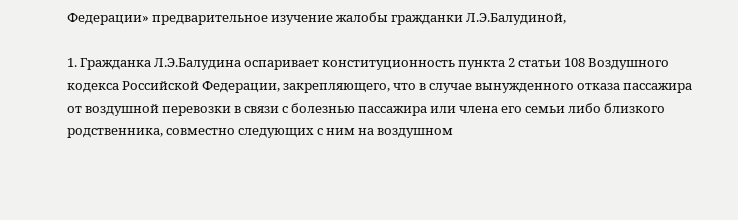Федерации» предварительное изучение жалобы гражданки Л.Э.Балудиной,

1. Гражданка Л.Э.Балудина оспаривает конституционность пункта 2 статьи 108 Воздушного кодекса Российской Федерации, закрепляющего, что в случае вынужденного отказа пассажира от воздушной перевозки в связи с болезнью пассажира или члена его семьи либо близкого родственника, совместно следующих с ним на воздушном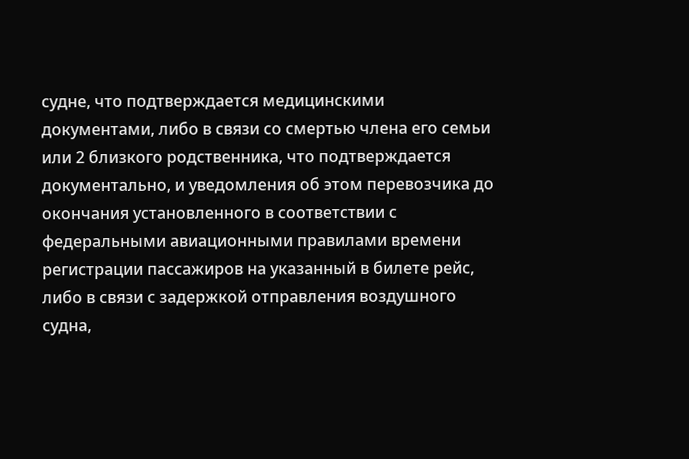судне, что подтверждается медицинскими документами, либо в связи со смертью члена его семьи или 2 близкого родственника, что подтверждается документально, и уведомления об этом перевозчика до окончания установленного в соответствии с федеральными авиационными правилами времени регистрации пассажиров на указанный в билете рейс, либо в связи с задержкой отправления воздушного судна,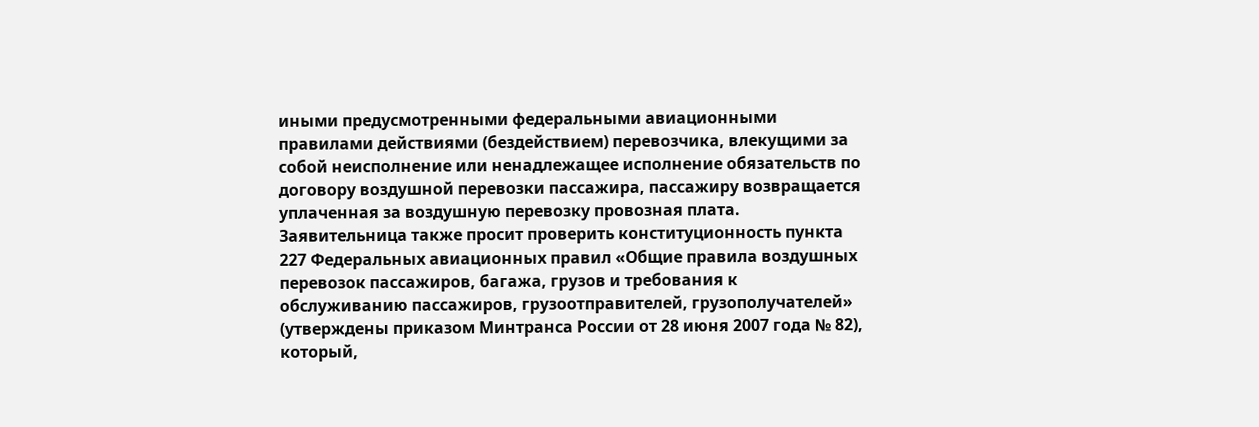иными предусмотренными федеральными авиационными правилами действиями (бездействием) перевозчика, влекущими за собой неисполнение или ненадлежащее исполнение обязательств по договору воздушной перевозки пассажира, пассажиру возвращается уплаченная за воздушную перевозку провозная плата. Заявительница также просит проверить конституционность пункта 227 Федеральных авиационных правил «Общие правила воздушных перевозок пассажиров, багажа, грузов и требования к обслуживанию пассажиров, грузоотправителей, грузополучателей» (утверждены приказом Минтранса России от 28 июня 2007 года № 82), который,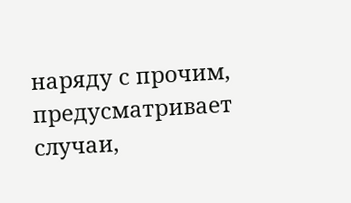наряду с прочим, предусматривает случаи,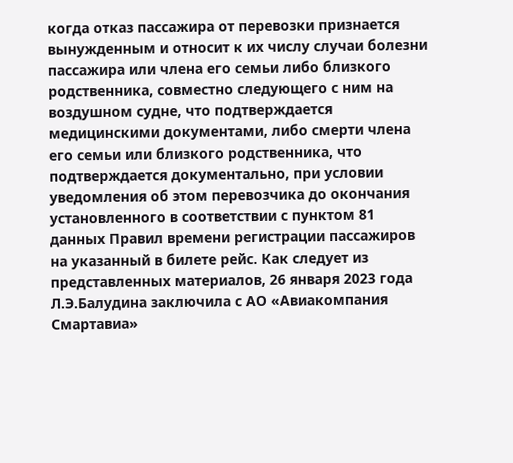когда отказ пассажира от перевозки признается вынужденным и относит к их числу случаи болезни пассажира или члена его семьи либо близкого родственника, совместно следующего с ним на воздушном судне, что подтверждается медицинскими документами, либо смерти члена его семьи или близкого родственника, что подтверждается документально, при условии уведомления об этом перевозчика до окончания установленного в соответствии с пунктом 81 данных Правил времени регистрации пассажиров на указанный в билете рейс. Как следует из представленных материалов, 26 января 2023 года Л.Э.Балудина заключила с АО «Авиакомпания Смартавиа»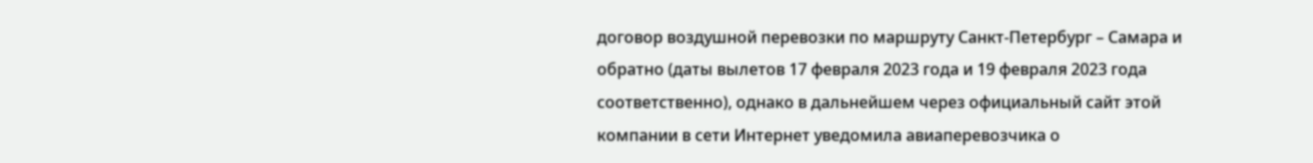договор воздушной перевозки по маршруту Санкт-Петербург – Самара и обратно (даты вылетов 17 февраля 2023 года и 19 февраля 2023 года соответственно), однако в дальнейшем через официальный сайт этой компании в сети Интернет уведомила авиаперевозчика о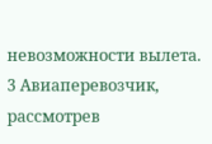невозможности вылета. 3 Авиаперевозчик, рассмотрев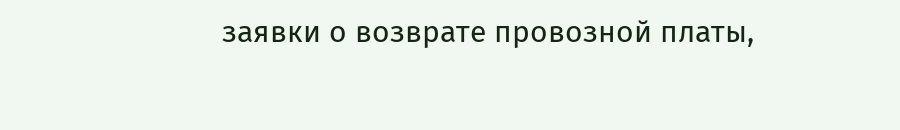заявки о возврате провозной платы,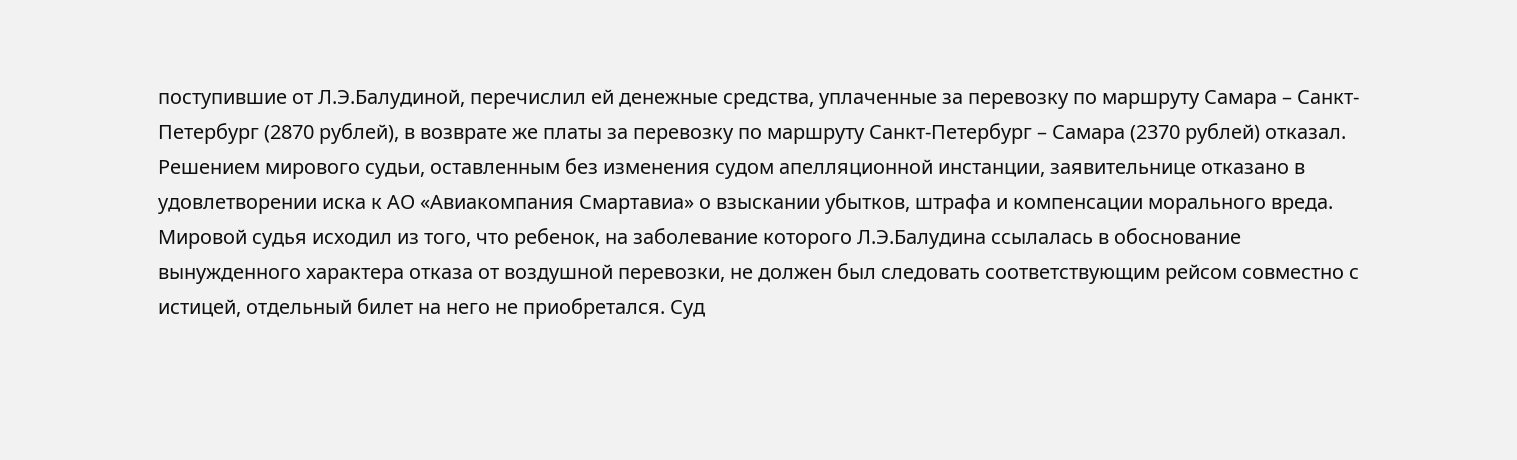поступившие от Л.Э.Балудиной, перечислил ей денежные средства, уплаченные за перевозку по маршруту Самара – Санкт-Петербург (2870 рублей), в возврате же платы за перевозку по маршруту Санкт-Петербург – Самара (2370 рублей) отказал. Решением мирового судьи, оставленным без изменения судом апелляционной инстанции, заявительнице отказано в удовлетворении иска к АО «Авиакомпания Смартавиа» о взыскании убытков, штрафа и компенсации морального вреда. Мировой судья исходил из того, что ребенок, на заболевание которого Л.Э.Балудина ссылалась в обоснование вынужденного характера отказа от воздушной перевозки, не должен был следовать соответствующим рейсом совместно с истицей, отдельный билет на него не приобретался. Суд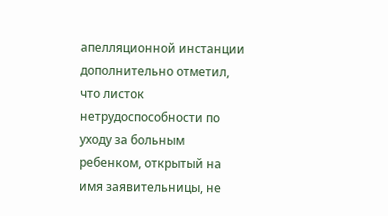апелляционной инстанции дополнительно отметил, что листок нетрудоспособности по уходу за больным ребенком, открытый на имя заявительницы, не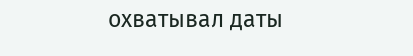охватывал даты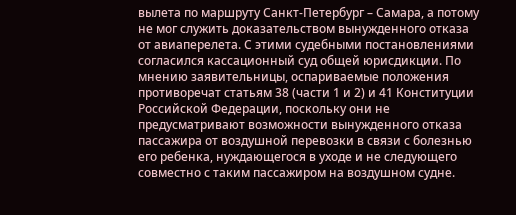вылета по маршруту Санкт-Петербург – Самара, а потому не мог служить доказательством вынужденного отказа от авиаперелета. С этими судебными постановлениями согласился кассационный суд общей юрисдикции. По мнению заявительницы, оспариваемые положения противоречат статьям 38 (части 1 и 2) и 41 Конституции Российской Федерации, поскольку они не предусматривают возможности вынужденного отказа пассажира от воздушной перевозки в связи с болезнью его ребенка, нуждающегося в уходе и не следующего совместно с таким пассажиром на воздушном судне.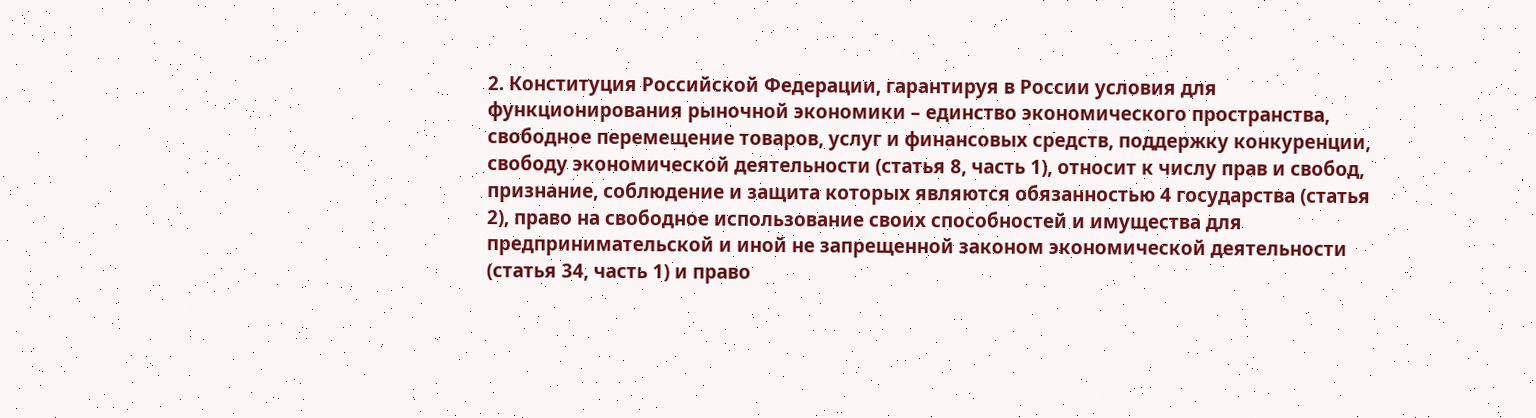2. Конституция Российской Федерации, гарантируя в России условия для функционирования рыночной экономики – единство экономического пространства, свободное перемещение товаров, услуг и финансовых средств, поддержку конкуренции, свободу экономической деятельности (статья 8, часть 1), относит к числу прав и свобод, признание, соблюдение и защита которых являются обязанностью 4 государства (статья 2), право на свободное использование своих способностей и имущества для предпринимательской и иной не запрещенной законом экономической деятельности (статья 34, часть 1) и право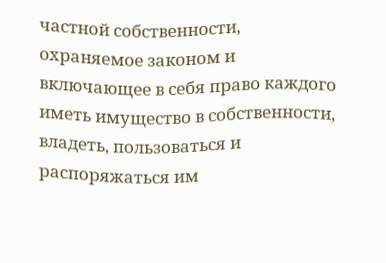частной собственности, охраняемое законом и включающее в себя право каждого иметь имущество в собственности, владеть, пользоваться и распоряжаться им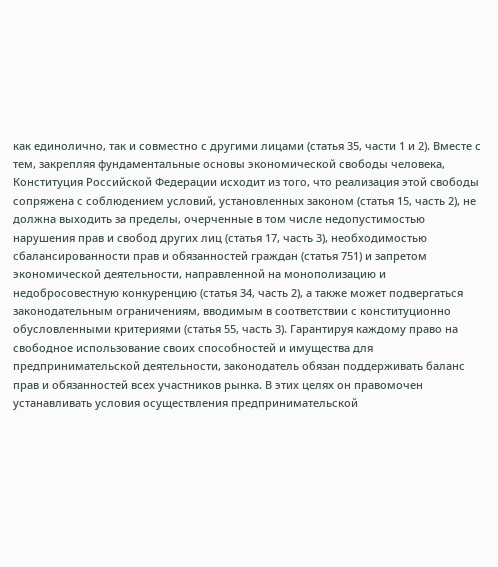как единолично, так и совместно с другими лицами (статья 35, части 1 и 2). Вместе с тем, закрепляя фундаментальные основы экономической свободы человека, Конституция Российской Федерации исходит из того, что реализация этой свободы сопряжена с соблюдением условий, установленных законом (статья 15, часть 2), не должна выходить за пределы, очерченные в том числе недопустимостью нарушения прав и свобод других лиц (статья 17, часть 3), необходимостью сбалансированности прав и обязанностей граждан (статья 751) и запретом экономической деятельности, направленной на монополизацию и недобросовестную конкуренцию (статья 34, часть 2), а также может подвергаться законодательным ограничениям, вводимым в соответствии с конституционно обусловленными критериями (статья 55, часть 3). Гарантируя каждому право на свободное использование своих способностей и имущества для предпринимательской деятельности, законодатель обязан поддерживать баланс прав и обязанностей всех участников рынка. В этих целях он правомочен устанавливать условия осуществления предпринимательской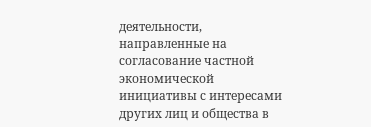деятельности, направленные на согласование частной экономической инициативы с интересами других лиц и общества в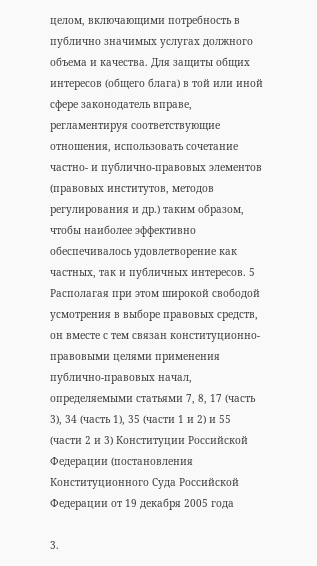целом, включающими потребность в публично значимых услугах должного объема и качества. Для защиты общих интересов (общего блага) в той или иной сфере законодатель вправе, регламентируя соответствующие отношения, использовать сочетание частно- и публично-правовых элементов (правовых институтов, методов регулирования и др.) таким образом, чтобы наиболее эффективно обеспечивалось удовлетворение как частных, так и публичных интересов. 5 Располагая при этом широкой свободой усмотрения в выборе правовых средств, он вместе с тем связан конституционно-правовыми целями применения публично-правовых начал, определяемыми статьями 7, 8, 17 (часть 3), 34 (часть 1), 35 (части 1 и 2) и 55 (части 2 и 3) Конституции Российской Федерации (постановления Конституционного Суда Российской Федерации от 19 декабря 2005 года

3.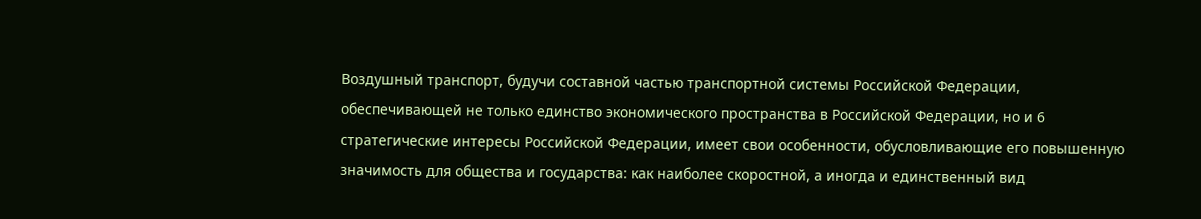Воздушный транспорт, будучи составной частью транспортной системы Российской Федерации, обеспечивающей не только единство экономического пространства в Российской Федерации, но и 6 стратегические интересы Российской Федерации, имеет свои особенности, обусловливающие его повышенную значимость для общества и государства: как наиболее скоростной, а иногда и единственный вид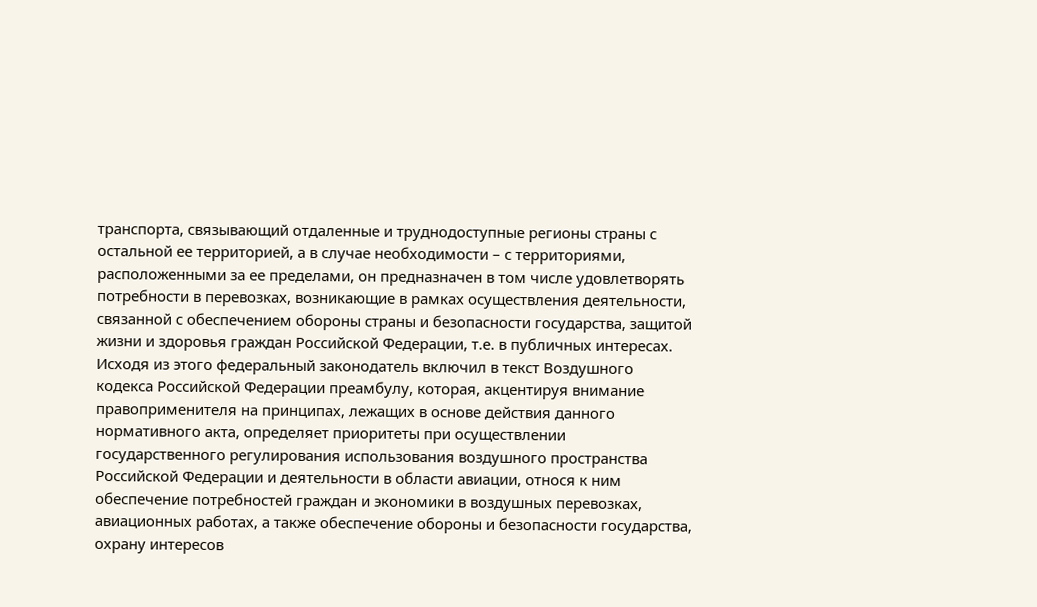транспорта, связывающий отдаленные и труднодоступные регионы страны с остальной ее территорией, а в случае необходимости – с территориями, расположенными за ее пределами, он предназначен в том числе удовлетворять потребности в перевозках, возникающие в рамках осуществления деятельности, связанной с обеспечением обороны страны и безопасности государства, защитой жизни и здоровья граждан Российской Федерации, т.е. в публичных интересах. Исходя из этого федеральный законодатель включил в текст Воздушного кодекса Российской Федерации преамбулу, которая, акцентируя внимание правоприменителя на принципах, лежащих в основе действия данного нормативного акта, определяет приоритеты при осуществлении государственного регулирования использования воздушного пространства Российской Федерации и деятельности в области авиации, относя к ним обеспечение потребностей граждан и экономики в воздушных перевозках, авиационных работах, а также обеспечение обороны и безопасности государства, охрану интересов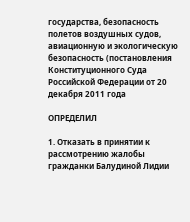государства, безопасность полетов воздушных судов, авиационную и экологическую безопасность (постановления Конституционного Суда Российской Федерации от 20 декабря 2011 года

ОПРЕДЕЛИЛ

1. Отказать в принятии к рассмотрению жалобы гражданки Балудиной Лидии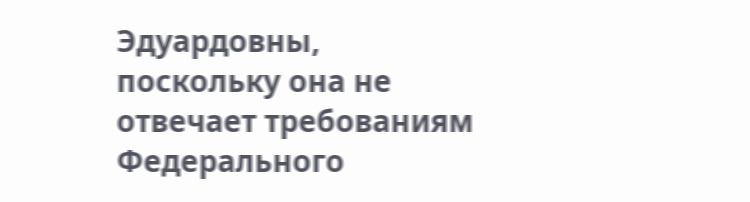Эдуардовны, поскольку она не отвечает требованиям Федерального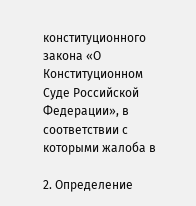конституционного закона «О Конституционном Суде Российской Федерации», в соответствии с которыми жалоба в

2. Определение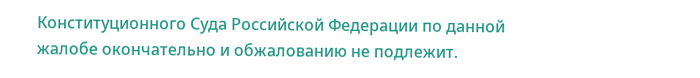Конституционного Суда Российской Федерации по данной жалобе окончательно и обжалованию не подлежит.